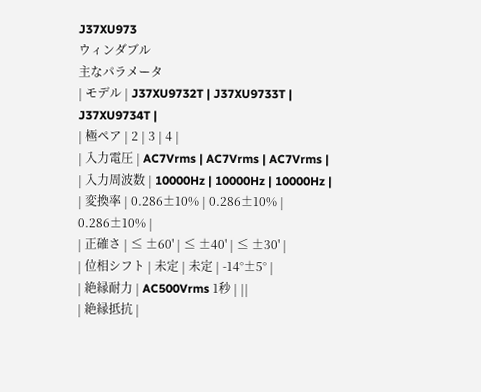J37XU973
ウィンダブル
主なパラメータ
| モデル | J37XU9732T | J37XU9733T | J37XU9734T |
| 極ペア | 2 | 3 | 4 |
| 入力電圧 | AC7Vrms | AC7Vrms | AC7Vrms |
| 入力周波数 | 10000Hz | 10000Hz | 10000Hz |
| 変換率 | 0.286±10% | 0.286±10% | 0.286±10% |
| 正確さ | ≤ ±60' | ≤ ±40' | ≤ ±30' |
| 位相シフト | 未定 | 未定 | -14°±5° |
| 絶縁耐力 | AC500Vrms 1秒 | ||
| 絶縁抵抗 |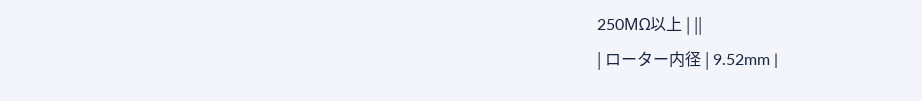250MΩ以上 | ||
| ローター内径 | 9.52mm |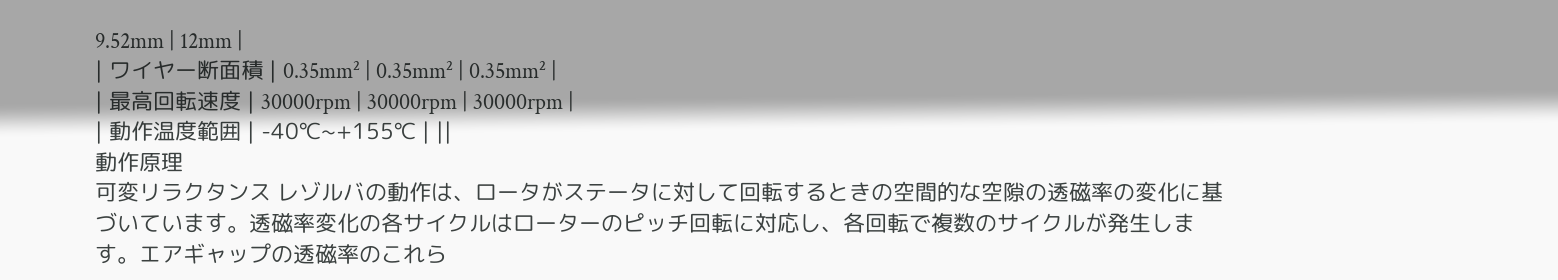9.52mm | 12mm |
| ワイヤー断面積 | 0.35mm² | 0.35mm² | 0.35mm² |
| 最高回転速度 | 30000rpm | 30000rpm | 30000rpm |
| 動作温度範囲 | -40℃~+155℃ | ||
動作原理
可変リラクタンス レゾルバの動作は、ロータがステータに対して回転するときの空間的な空隙の透磁率の変化に基づいています。透磁率変化の各サイクルはローターのピッチ回転に対応し、各回転で複数のサイクルが発生します。エアギャップの透磁率のこれら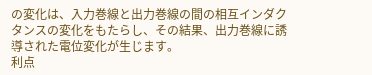の変化は、入力巻線と出力巻線の間の相互インダクタンスの変化をもたらし、その結果、出力巻線に誘導された電位変化が生じます。
利点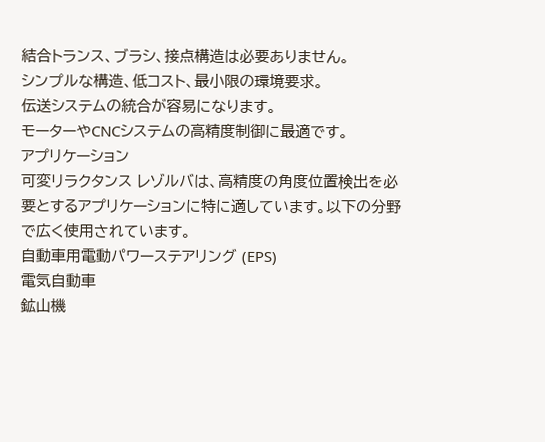結合トランス、ブラシ、接点構造は必要ありません。
シンプルな構造、低コスト、最小限の環境要求。
伝送システムの統合が容易になります。
モーターやCNCシステムの高精度制御に最適です。
アプリケーション
可変リラクタンス レゾルバは、高精度の角度位置検出を必要とするアプリケーションに特に適しています。以下の分野で広く使用されています。
自動車用電動パワーステアリング (EPS)
電気自動車
鉱山機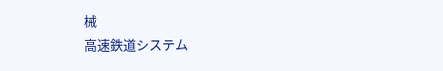械
高速鉄道システム